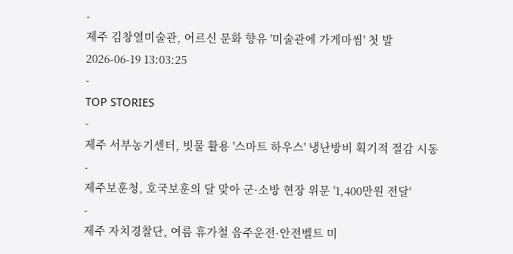-
제주 김창열미술관, 어르신 문화 향유 '미술관에 가게마씸' 첫 발
2026-06-19 13:03:25
-
TOP STORIES
-
제주 서부농기센터, 빗물 활용 '스마트 하우스' 냉난방비 획기적 절감 시동
-
제주보훈청, 호국보훈의 달 맞아 군·소방 현장 위문 '1,400만원 전달'
-
제주 자치경찰단, 여름 휴가철 음주운전·안전벨트 미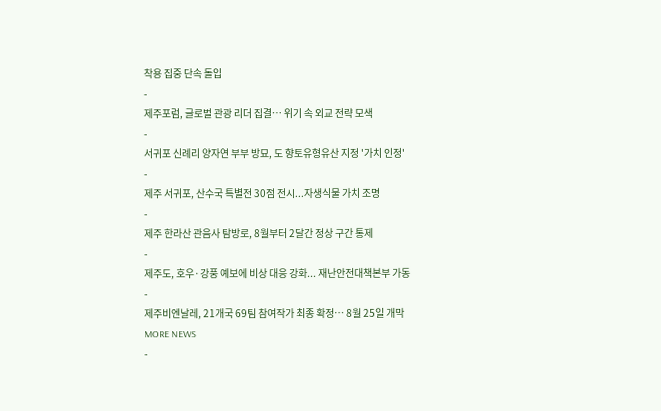착용 집중 단속 돌입
-
제주포럼, 글로벌 관광 리더 집결… 위기 속 외교 전략 모색
-
서귀포 신례리 양자연 부부 방묘, 도 향토유형유산 지정 '가치 인정'
-
제주 서귀포, 산수국 특별전 30점 전시...자생식물 가치 조명
-
제주 한라산 관음사 탐방로, 8월부터 2달간 정상 구간 통제
-
제주도, 호우·강풍 예보에 비상 대응 강화... 재난안전대책본부 가동
-
제주비엔날레, 21개국 69팀 참여작가 최종 확정… 8월 25일 개막
MORE NEWS
-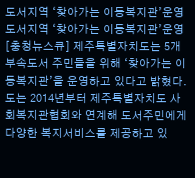도서지역 ‘찾아가는 이동복지관’운영
도서지역 ‘찾아가는 이동복지관’운영
[충청뉴스큐] 제주특별자치도는 5개 부속도서 주민들을 위해 ‘찾아가는 이동복지관’을 운영하고 있다고 밝혔다.
도는 2014년부터 제주특별자치도 사회복지관협회와 연계해 도서주민에게 다양한 복지서비스를 제공하고 있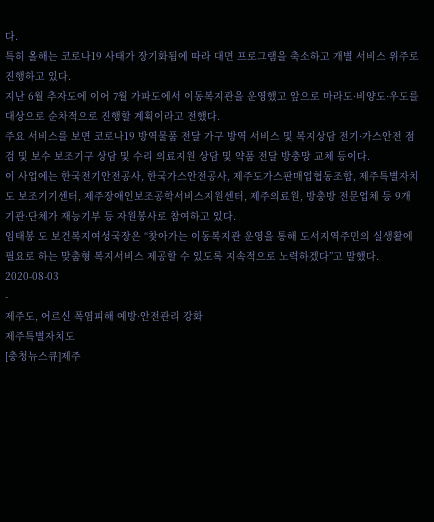다.
특히 올해는 코로나19 사태가 장기화됨에 따라 대면 프로그램을 축소하고 개별 서비스 위주로 진행하고 있다.
지난 6월 추자도에 이어 7월 가파도에서 이동복지관을 운영했고 앞으로 마라도·비양도·우도를 대상으로 순차적으로 진행할 계획이라고 전했다.
주요 서비스를 보면 코로나19 방역물품 전달 가구 방역 서비스 및 복지상담 전기·가스안전 점검 및 보수 보조기구 상담 및 수리 의료지원 상담 및 약품 전달 방충망 교체 등이다.
이 사업에는 한국전기안전공사, 한국가스안전공사, 제주도가스판매업협동조합, 제주특별자치도 보조기기센터, 제주장애인보조공학서비스지원센터, 제주의료원, 방충방 전문업체 등 9개 기관·단체가 재능기부 등 자원봉사로 참여하고 있다.
임태봉 도 보건복지여성국장은 “찾아가는 이동복지관 운영을 통해 도서지역주민의 실생활에 필요로 하는 맞춤형 복지서비스 제공할 수 있도록 지속적으로 노력하겠다”고 말했다.
2020-08-03
-
제주도, 어르신 폭염피해 예방·안전관리 강화
제주특별자치도
[충청뉴스큐]제주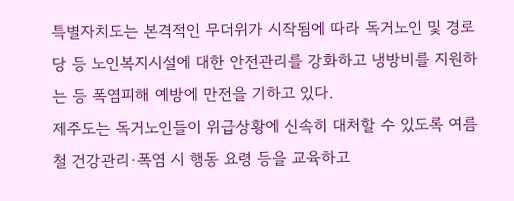특별자치도는 본격적인 무더위가 시작됨에 따라 독거노인 및 경로당 등 노인복지시설에 대한 안전관리를 강화하고 냉방비를 지원하는 등 폭염피해 예방에 만전을 기하고 있다.
제주도는 독거노인들이 위급상황에 신속히 대처할 수 있도록 여름철 건강관리·폭염 시 행동 요령 등을 교육하고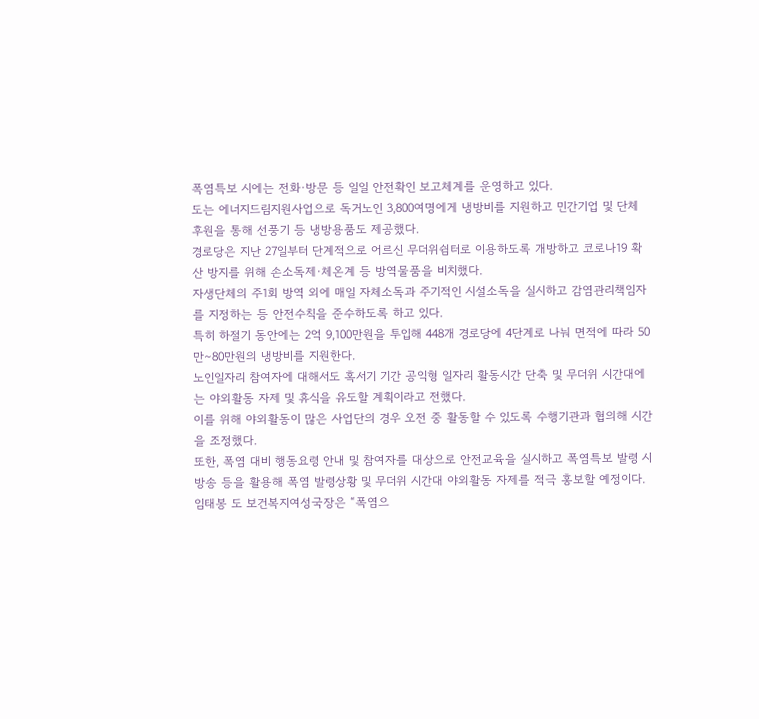폭염특보 시에는 전화·방문 등 일일 안전확인 보고체계를 운영하고 있다.
도는 에너지드림지원사업으로 독거노인 3,800여명에게 냉방비를 지원하고 민간기업 및 단체 후원을 통해 선풍기 등 냉방용품도 제공했다.
경로당은 지난 27일부터 단계적으로 어르신 무더위쉼터로 이용하도록 개방하고 코로나19 확산 방지를 위해 손소독제·체온계 등 방역물품을 비치했다.
자생단체의 주1회 방역 외에 매일 자체소독과 주기적인 시설소독을 실시하고 감염관리책임자를 지정하는 등 안전수칙을 준수하도록 하고 있다.
특히 하절기 동안에는 2억 9,100만원을 투입해 448개 경로당에 4단계로 나눠 면적에 따라 50만∼80만원의 냉방비를 지원한다.
노인일자리 참여자에 대해서도 혹서기 기간 공익형 일자리 활동시간 단축 및 무더위 시간대에는 야외활동 자제 및 휴식을 유도할 계획이라고 전했다.
이를 위해 야외활동이 많은 사업단의 경우 오전 중 활동할 수 있도록 수행기관과 협의해 시간을 조정했다.
또한, 폭염 대비 행동요령 안내 및 참여자를 대상으로 안전교육을 실시하고 폭염특보 발령 시 방송 등을 활용해 폭염 발령상황 및 무더위 시간대 야외활동 자제를 적극 홍보할 예정이다.
임태봉 도 보건복지여성국장은 “폭염으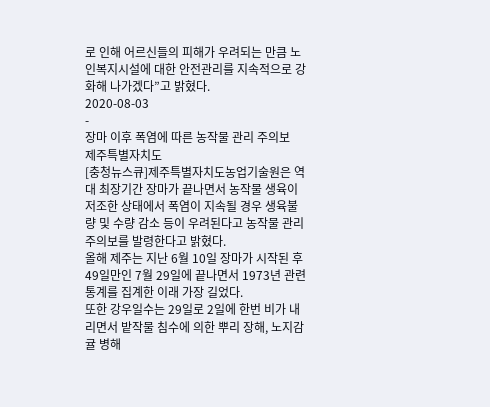로 인해 어르신들의 피해가 우려되는 만큼 노인복지시설에 대한 안전관리를 지속적으로 강화해 나가겠다”고 밝혔다.
2020-08-03
-
장마 이후 폭염에 따른 농작물 관리 주의보
제주특별자치도
[충청뉴스큐]제주특별자치도농업기술원은 역대 최장기간 장마가 끝나면서 농작물 생육이 저조한 상태에서 폭염이 지속될 경우 생육불량 및 수량 감소 등이 우려된다고 농작물 관리 주의보를 발령한다고 밝혔다.
올해 제주는 지난 6월 10일 장마가 시작된 후 49일만인 7월 29일에 끝나면서 1973년 관련 통계를 집계한 이래 가장 길었다.
또한 강우일수는 29일로 2일에 한번 비가 내리면서 밭작물 침수에 의한 뿌리 장해, 노지감귤 병해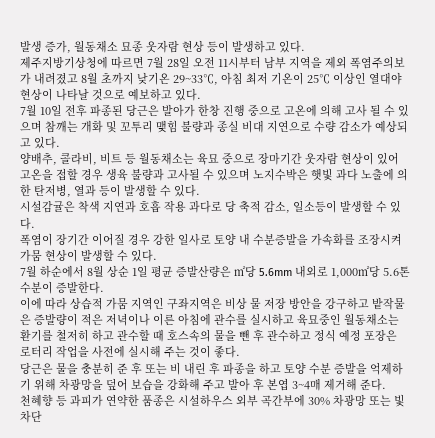발생 증가, 월동채소 묘종 웃자람 현상 등이 발생하고 있다.
제주지방기상청에 따르면 7월 28일 오전 11시부터 남부 지역을 제외 폭염주의보가 내려졌고 8월 초까지 낮기온 29~33℃, 아침 최저 기온이 25℃ 이상인 열대야 현상이 나타날 것으로 예보하고 있다.
7월 10일 전후 파종된 당근은 발아가 한창 진행 중으로 고온에 의해 고사 될 수 있으며 참깨는 개화 및 꼬투리 맺힘 불량과 종실 비대 지연으로 수량 감소가 예상되고 있다.
양배추, 콜라비, 비트 등 월동채소는 육묘 중으로 장마기간 웃자람 현상이 있어 고온을 접할 경우 생육 불량과 고사될 수 있으며 노지수박은 햇빛 과다 노출에 의한 탄저병, 열과 등이 발생할 수 있다.
시설감귤은 착색 지연과 호흡 작용 과다로 당 축적 감소, 일소등이 발생할 수 있다.
폭염이 장기간 이어질 경우 강한 일사로 토양 내 수분증발을 가속화를 조장시켜 가뭄 현상이 발생할 수 있다.
7월 하순에서 8월 상순 1일 평균 증발산량은 ㎡당 5.6mm 내외로 1,000㎡당 5.6톤 수분이 증발한다.
이에 따라 상습적 가뭄 지역인 구좌지역은 비상 물 저장 방안을 강구하고 밭작물은 증발량이 적은 저녁이나 이른 아침에 관수를 실시하고 육묘중인 월동채소는 환기를 철저히 하고 관수할 때 호스속의 물을 뺀 후 관수하고 정식 예정 포장은 로터리 작업을 사전에 실시해 주는 것이 좋다.
당근은 물을 충분히 준 후 또는 비 내린 후 파종을 하고 토양 수분 증발을 억제하기 위해 차광망을 덮어 보습을 강화해 주고 발아 후 본엽 3~4매 제거해 준다.
천혜향 등 과피가 연약한 품종은 시설하우스 외부 곡간부에 30% 차광망 또는 빛 차단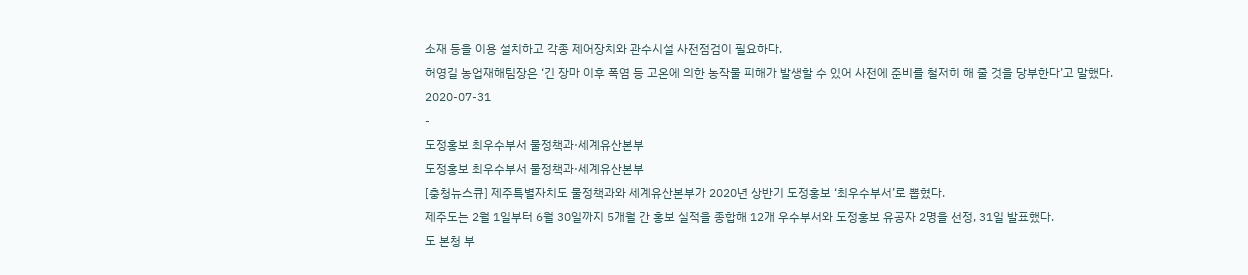소재 등을 이용 설치하고 각종 제어장치와 관수시설 사전점검이 필요하다.
허영길 농업재해팀장은 ‘긴 장마 이후 폭염 등 고온에 의한 농작물 피해가 발생할 수 있어 사전에 준비를 철저히 해 줄 것을 당부한다’고 말했다.
2020-07-31
-
도정홍보 최우수부서 물정책과·세계유산본부
도정홍보 최우수부서 물정책과·세계유산본부
[충청뉴스큐] 제주특별자치도 물정책과와 세계유산본부가 2020년 상반기 도정홍보 ‘최우수부서’로 뽑혔다.
제주도는 2월 1일부터 6월 30일까지 5개월 간 홍보 실적을 종합해 12개 우수부서와 도정홍보 유공자 2명을 선정, 31일 발표했다.
도 본청 부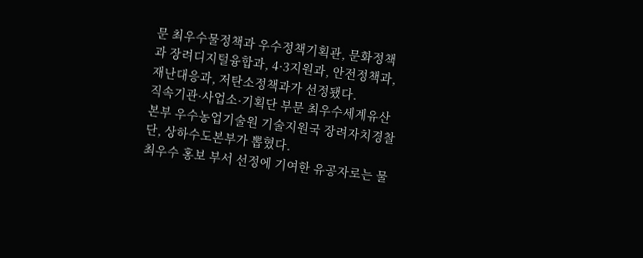문 최우수물정책과 우수정책기획관, 문화정책과 장려디지털융합과, 4·3지원과, 안전정책과, 재난대응과, 저탄소정책과가 선정됐다.
직속기관·사업소·기획단 부문 최우수세계유산본부 우수농업기술원 기술지원국 장려자치경찰단, 상하수도본부가 뽑혔다.
최우수 홍보 부서 선정에 기여한 유공자로는 물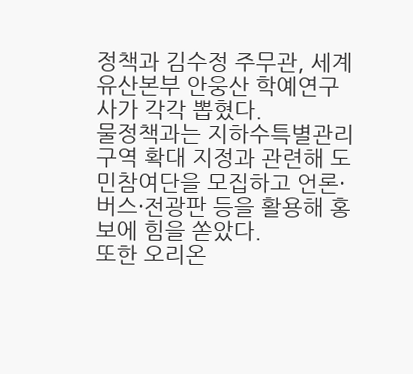정책과 김수정 주무관, 세계유산본부 안웅산 학예연구사가 각각 뽑혔다.
물정책과는 지하수특별관리구역 확대 지정과 관련해 도민참여단을 모집하고 언론·버스·전광판 등을 활용해 홍보에 힘을 쏟았다.
또한 오리온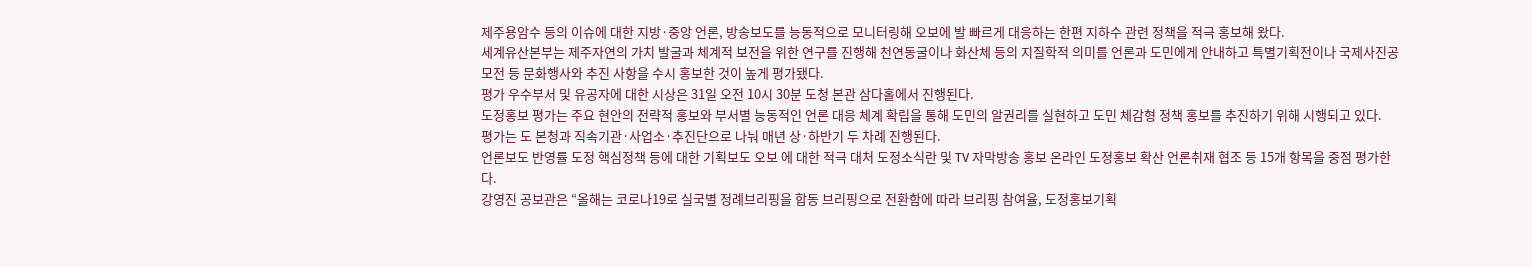제주용암수 등의 이슈에 대한 지방·중앙 언론, 방송보도를 능동적으로 모니터링해 오보에 발 빠르게 대응하는 한편 지하수 관련 정책을 적극 홍보해 왔다.
세계유산본부는 제주자연의 가치 발굴과 체계적 보전을 위한 연구를 진행해 천연동굴이나 화산체 등의 지질학적 의미를 언론과 도민에게 안내하고 특별기획전이나 국제사진공모전 등 문화행사와 추진 사항을 수시 홍보한 것이 높게 평가됐다.
평가 우수부서 및 유공자에 대한 시상은 31일 오전 10시 30분 도청 본관 삼다홀에서 진행된다.
도정홍보 평가는 주요 현안의 전략적 홍보와 부서별 능동적인 언론 대응 체계 확립을 통해 도민의 알권리를 실현하고 도민 체감형 정책 홍보를 추진하기 위해 시행되고 있다.
평가는 도 본청과 직속기관·사업소·추진단으로 나눠 매년 상·하반기 두 차례 진행된다.
언론보도 반영률 도정 핵심정책 등에 대한 기획보도 오보 에 대한 적극 대처 도정소식란 및 TV 자막방송 홍보 온라인 도정홍보 확산 언론취재 협조 등 15개 항목을 중점 평가한다.
강영진 공보관은 “올해는 코로나19로 실국별 정례브리핑을 합동 브리핑으로 전환함에 따라 브리핑 참여율, 도정홍보기획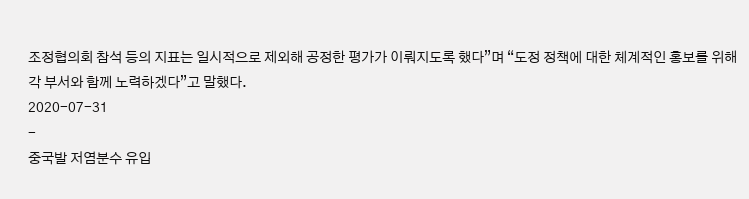조정협의회 참석 등의 지표는 일시적으로 제외해 공정한 평가가 이뤄지도록 했다”며 “도정 정책에 대한 체계적인 홍보를 위해 각 부서와 함께 노력하겠다”고 말했다.
2020-07-31
-
중국발 저염분수 유입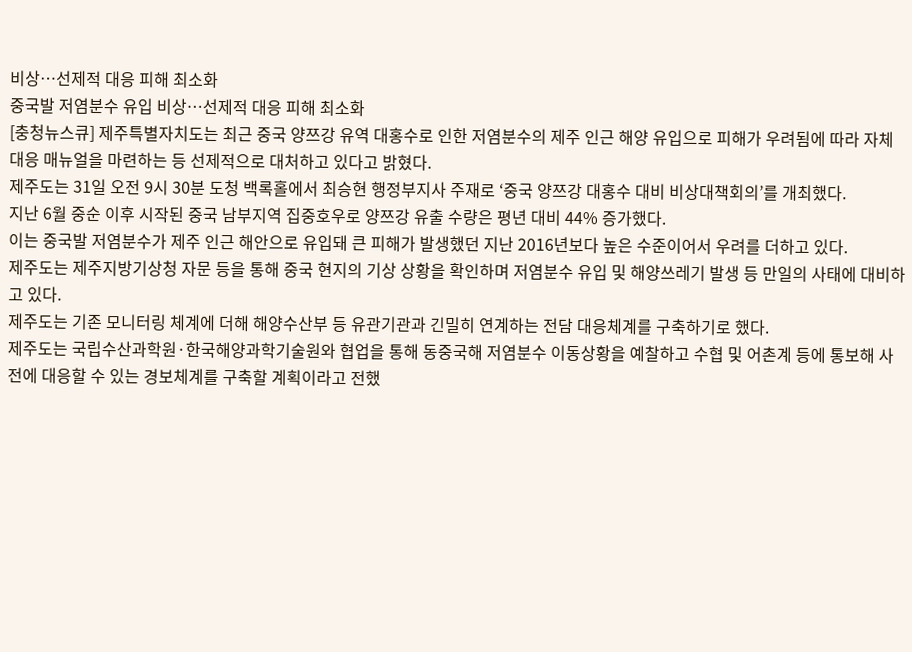비상…선제적 대응 피해 최소화
중국발 저염분수 유입 비상…선제적 대응 피해 최소화
[충청뉴스큐] 제주특별자치도는 최근 중국 양쯔강 유역 대홍수로 인한 저염분수의 제주 인근 해양 유입으로 피해가 우려됨에 따라 자체 대응 매뉴얼을 마련하는 등 선제적으로 대처하고 있다고 밝혔다.
제주도는 31일 오전 9시 30분 도청 백록홀에서 최승현 행정부지사 주재로 ‘중국 양쯔강 대홍수 대비 비상대책회의’를 개최했다.
지난 6월 중순 이후 시작된 중국 남부지역 집중호우로 양쯔강 유출 수량은 평년 대비 44% 증가했다.
이는 중국발 저염분수가 제주 인근 해안으로 유입돼 큰 피해가 발생했던 지난 2016년보다 높은 수준이어서 우려를 더하고 있다.
제주도는 제주지방기상청 자문 등을 통해 중국 현지의 기상 상황을 확인하며 저염분수 유입 및 해양쓰레기 발생 등 만일의 사태에 대비하고 있다.
제주도는 기존 모니터링 체계에 더해 해양수산부 등 유관기관과 긴밀히 연계하는 전담 대응체계를 구축하기로 했다.
제주도는 국립수산과학원·한국해양과학기술원와 협업을 통해 동중국해 저염분수 이동상황을 예찰하고 수협 및 어촌계 등에 통보해 사전에 대응할 수 있는 경보체계를 구축할 계획이라고 전했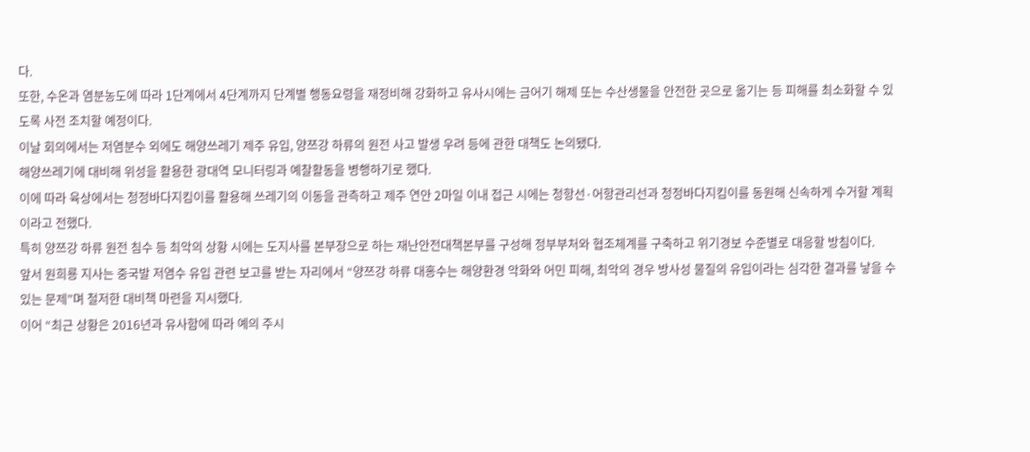다.
또한, 수온과 염분농도에 따라 1단계에서 4단계까지 단계별 행동요령을 재정비해 강화하고 유사시에는 금어기 해제 또는 수산생물을 안전한 곳으로 옮기는 등 피해를 최소화할 수 있도록 사전 조치할 예정이다.
이날 회의에서는 저염분수 외에도 해양쓰레기 제주 유입, 양쯔강 하류의 원전 사고 발생 우려 등에 관한 대책도 논의됐다.
해양쓰레기에 대비해 위성을 활용한 광대역 모니터링과 예찰활동을 병행하기로 했다.
이에 따라 육상에서는 청정바다지킴이를 활용해 쓰레기의 이동을 관측하고 제주 연안 2마일 이내 접근 시에는 청항선·어항관리선과 청정바다지킴이를 동원해 신속하게 수거할 계획이라고 전했다.
특히 양쯔강 하류 원전 침수 등 최악의 상황 시에는 도지사를 본부장으로 하는 재난안전대책본부를 구성해 정부부처와 협조체계를 구축하고 위기경보 수준별로 대응할 방침이다.
앞서 원희룡 지사는 중국발 저염수 유입 관련 보고를 받는 자리에서 “양쯔강 하류 대홍수는 해양환경 악화와 어민 피해, 최악의 경우 방사성 물질의 유입이라는 심각한 결과를 낳을 수 있는 문제”며 철저한 대비책 마련을 지시했다.
이어 “최근 상황은 2016년과 유사함에 따라 예의 주시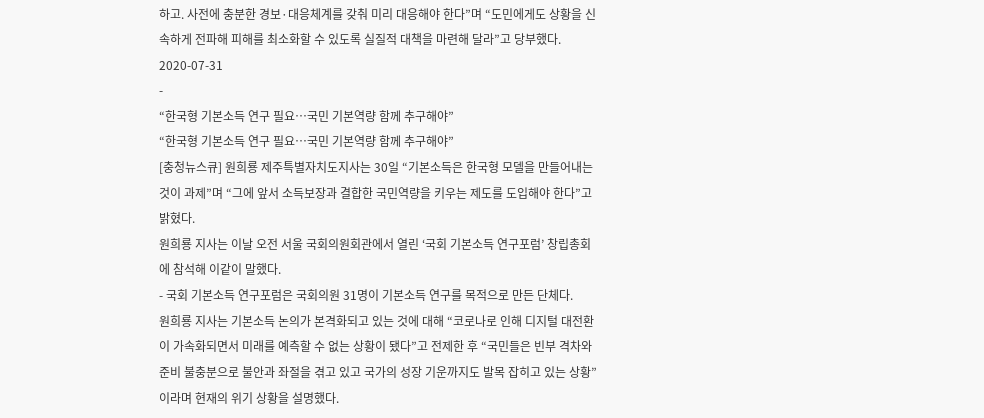하고. 사전에 충분한 경보·대응체계를 갖춰 미리 대응해야 한다”며 “도민에게도 상황을 신속하게 전파해 피해를 최소화할 수 있도록 실질적 대책을 마련해 달라”고 당부했다.
2020-07-31
-
“한국형 기본소득 연구 필요…국민 기본역량 함께 추구해야”
“한국형 기본소득 연구 필요…국민 기본역량 함께 추구해야”
[충청뉴스큐] 원희룡 제주특별자치도지사는 30일 “기본소득은 한국형 모델을 만들어내는 것이 과제”며 “그에 앞서 소득보장과 결합한 국민역량을 키우는 제도를 도입해야 한다”고 밝혔다.
원희룡 지사는 이날 오전 서울 국회의원회관에서 열린 ‘국회 기본소득 연구포럼’ 창립총회에 참석해 이같이 말했다.
- 국회 기본소득 연구포럼은 국회의원 31명이 기본소득 연구를 목적으로 만든 단체다.
원희룡 지사는 기본소득 논의가 본격화되고 있는 것에 대해 “코로나로 인해 디지털 대전환이 가속화되면서 미래를 예측할 수 없는 상황이 됐다”고 전제한 후 “국민들은 빈부 격차와 준비 불충분으로 불안과 좌절을 겪고 있고 국가의 성장 기운까지도 발목 잡히고 있는 상황”이라며 현재의 위기 상황을 설명했다.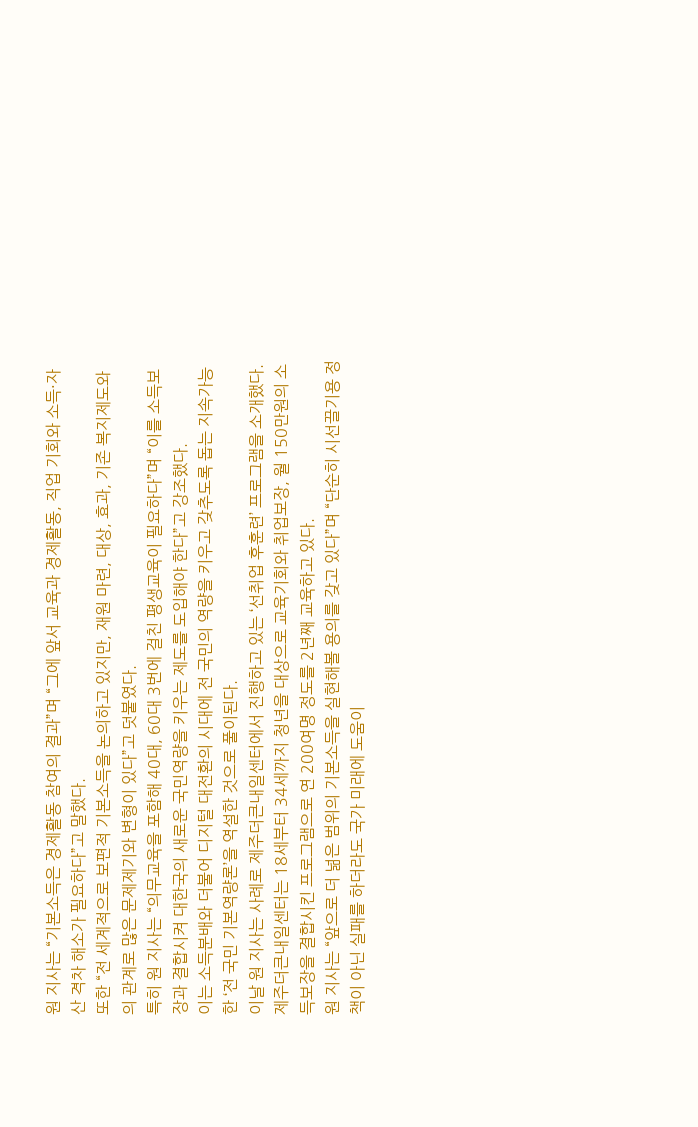원 지사는 “기본소득은 경제활동 참여의 결과”며 “그에 앞서 교육과 경제활동, 직업 기회와 소득·자산 격차 해소가 필요하다”고 말했다.
또한 “전 세계적으로 보편적 기본소득을 논의하고 있지만, 재원 마련, 대상, 효과, 기존 복지제도와의 관계로 많은 문제제기와 변형이 있다”고 덧붙였다.
특히 원 지사는 “의무교육을 포함해 40대, 60대 3번에 걸친 평생교육이 필요하다”며 “이를 소득보장과 결합시켜 대한국의 새로운 국민역량을 키우는 제도를 도입해야 한다”고 강조했다.
이는 소득분배와 더불어 디지털 대전환의 시대에 전 국민의 역량을 키우고 갖추도록 돕는 지속가능한 ‘전 국민 기본역량론’을 역설한 것으로 풀이된다.
이날 원 지사는 사례로 제주더큰내일센터에서 진행하고 있는 ‘선취업 후훈련’ 프로그램을 소개했다.
제주더큰내일센터는 18세부터 34세까지 청년을 대상으로 교육기회와 취업보장, 월 150만원의 소득보장을 결합시킨 프로그램으로 연 200여명 정도를 2년째 교육하고 있다.
원 지사는 “앞으로 더 넒은 범위의 기본소득을 실현해볼 용의를 갖고 있다”며 “단순히 시선끌기용 정책이 아닌 실패를 하더라도 국가 미래에 도움이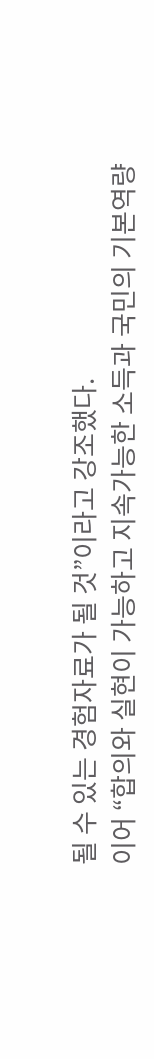될 수 있는 경험자료가 될 것”이라고 강조했다.
이어 “합의와 실현이 가능하고 지속가능한 소득과 국민의 기본역량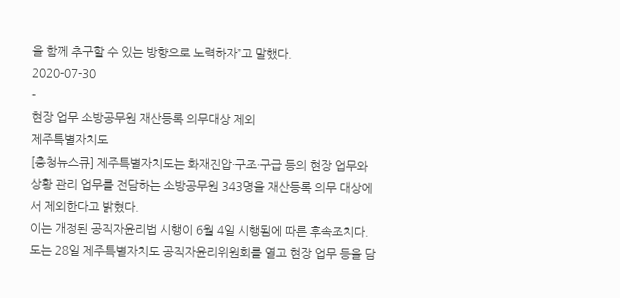을 함께 추구할 수 있는 방향으로 노력하자”고 말했다.
2020-07-30
-
현장 업무 소방공무원 재산등록 의무대상 제외
제주특별자치도
[충청뉴스큐] 제주특별자치도는 화재진압·구조·구급 등의 현장 업무와 상황 관리 업무를 전담하는 소방공무원 343명을 재산등록 의무 대상에서 제외한다고 밝혔다.
이는 개정된 공직자윤리법 시행이 6월 4일 시행됨에 따른 후속조치다.
도는 28일 제주특별자치도 공직자윤리위원회를 열고 현장 업무 등을 담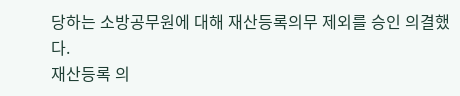당하는 소방공무원에 대해 재산등록의무 제외를 승인 의결했다.
재산등록 의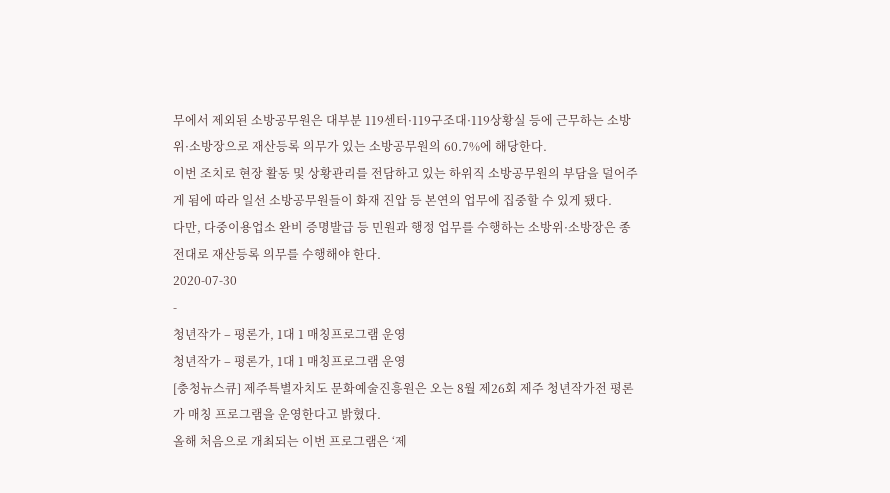무에서 제외된 소방공무원은 대부분 119센터·119구조대·119상황실 등에 근무하는 소방위·소방장으로 재산등록 의무가 있는 소방공무원의 60.7%에 해당한다.
이번 조치로 현장 활동 및 상황관리를 전담하고 있는 하위직 소방공무원의 부담을 덜어주게 됨에 따라 일선 소방공무원들이 화재 진압 등 본연의 업무에 집중할 수 있게 됐다.
다만, 다중이용업소 완비 증명발급 등 민원과 행정 업무를 수행하는 소방위·소방장은 종전대로 재산등록 의무를 수행해야 한다.
2020-07-30
-
청년작가 – 평론가, 1대 1 매칭프로그램 운영
청년작가 – 평론가, 1대 1 매칭프로그램 운영
[충청뉴스큐] 제주특별자치도 문화예술진흥원은 오는 8월 제26회 제주 청년작가전 평론가 매칭 프로그램을 운영한다고 밝혔다.
올해 처음으로 개최되는 이번 프로그램은 ‘제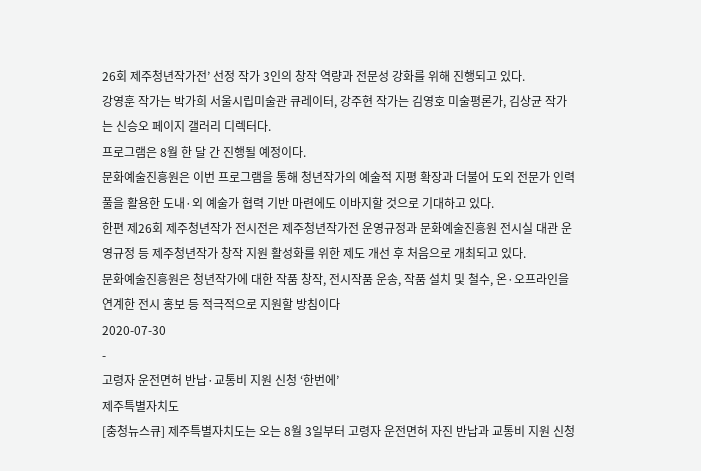26회 제주청년작가전’ 선정 작가 3인의 창작 역량과 전문성 강화를 위해 진행되고 있다.
강영훈 작가는 박가희 서울시립미술관 큐레이터, 강주현 작가는 김영호 미술평론가, 김상균 작가는 신승오 페이지 갤러리 디렉터다.
프로그램은 8월 한 달 간 진행될 예정이다.
문화예술진흥원은 이번 프로그램을 통해 청년작가의 예술적 지평 확장과 더불어 도외 전문가 인력풀을 활용한 도내·외 예술가 협력 기반 마련에도 이바지할 것으로 기대하고 있다.
한편 제26회 제주청년작가 전시전은 제주청년작가전 운영규정과 문화예술진흥원 전시실 대관 운영규정 등 제주청년작가 창작 지원 활성화를 위한 제도 개선 후 처음으로 개최되고 있다.
문화예술진흥원은 청년작가에 대한 작품 창작, 전시작품 운송, 작품 설치 및 철수, 온·오프라인을 연계한 전시 홍보 등 적극적으로 지원할 방침이다
2020-07-30
-
고령자 운전면허 반납·교통비 지원 신청 ‘한번에’
제주특별자치도
[충청뉴스큐] 제주특별자치도는 오는 8월 3일부터 고령자 운전면허 자진 반납과 교통비 지원 신청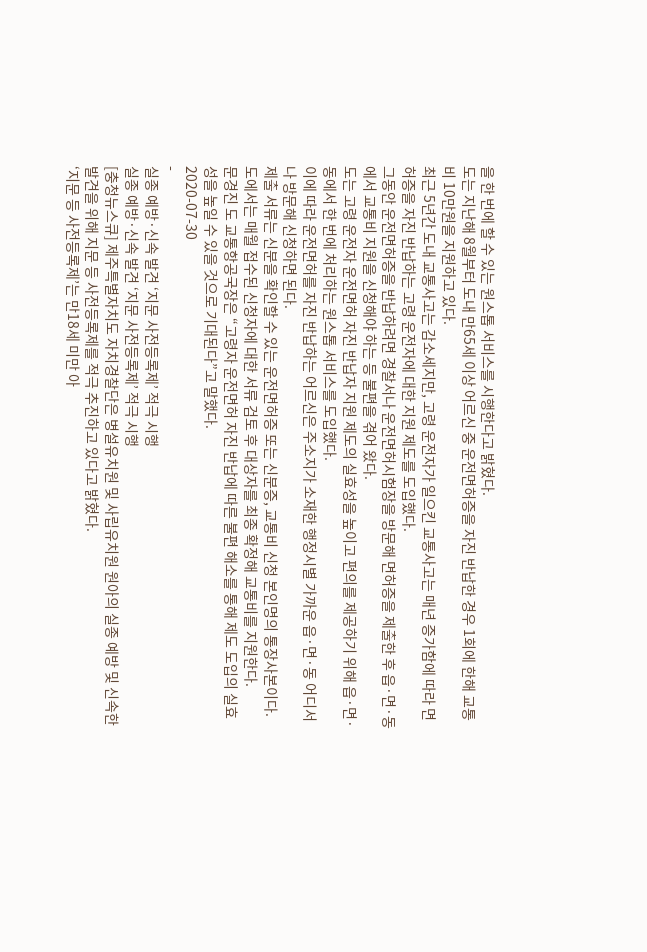을 한 번에 할 수 있는 원스톱 서비스를 시행한다고 밝혔다.
도는 지난해 8월부터 도내 만65세 이상 어르신 중 운전면허증을 자진 반납한 경우 1회에 한해 교통비 10만원을 지원하고 있다.
최근 5년간 도내 교통사고는 감소세지만, 고령 운전자가 일으킨 교통사고는 매년 증가함에 따라 면허증을 자진 반납하는 고령 운전자에 대한 지원 제도를 도입했다.
그동안 운전면허증을 반납하려면 경찰서나 운전면허시험장을 방문해 면허증을 제출한 후 읍·면·동에서 교통비 지원을 신청해야 하는 등 불편을 겪어 왔다.
도는 고령 운전자 운전면허 자진 반납자 지원 제도의 실효성을 높이고 편의를 제공하기 위해 읍·면·동에서 한 번에 처리하는 원스톱 서비스를 도입했다.
이에 따라 운전면허를 자진 반납하는 어르신은 주소지가 소재한 행정시별 가까운 읍·면·동 어디서나 방문해 신청하면 된다.
제출 서류는 신분을 확인할 수 있는 운전면허증 또는 신분증, 교통비 신청 본인명의 통장사본이다.
도에서는 매월 접수된 신청자에 대한 서류 검토 후 대상자를 최종 확정해 교통비를 지원한다.
문경진 도 교통항공국장은 “고령자 운전면허 자진 반납에 따른 불편 해소를 통해 제도 도입의 실효성을 높일 수 있을 것으로 기대된다”고 말했다.
2020-07-30
-
실종 예방·신속 발견 ‘지문 사전등록제’ 적극 시행
실종 예방·신속 발견 ‘지문 사전등록제’ 적극 시행
[충청뉴스큐] 제주특별자치도 자치경찰단은 병설유치원 및 사립유치원 원아의 실종 예방 및 신속한 발견을 위해 지문 등 사전등록제를 적극 추진하고 있다고 밝혔다.
‘지문 등 사전등록제’는 만18세 미만 아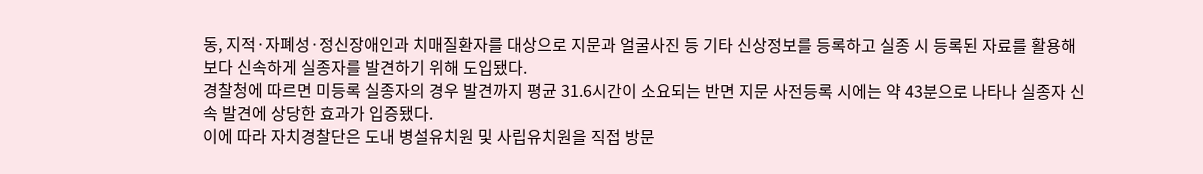동, 지적·자폐성·정신장애인과 치매질환자를 대상으로 지문과 얼굴사진 등 기타 신상정보를 등록하고 실종 시 등록된 자료를 활용해 보다 신속하게 실종자를 발견하기 위해 도입됐다.
경찰청에 따르면 미등록 실종자의 경우 발견까지 평균 31.6시간이 소요되는 반면 지문 사전등록 시에는 약 43분으로 나타나 실종자 신속 발견에 상당한 효과가 입증됐다.
이에 따라 자치경찰단은 도내 병설유치원 및 사립유치원을 직접 방문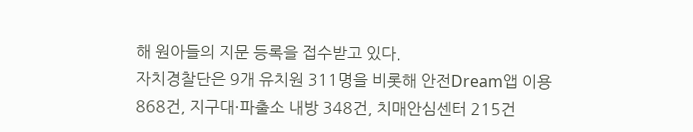해 원아들의 지문 등록을 접수받고 있다.
자치경찰단은 9개 유치원 311명을 비롯해 안전Dream앱 이용 868건, 지구대·파출소 내방 348건, 치매안심센터 215건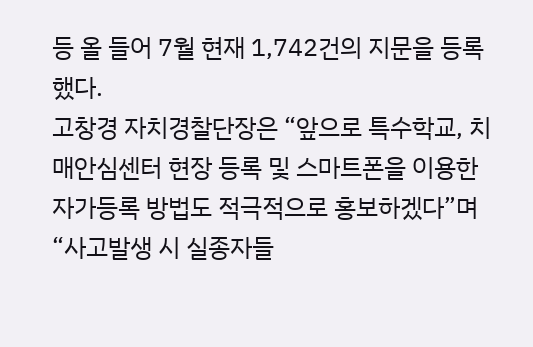등 올 들어 7월 현재 1,742건의 지문을 등록했다.
고창경 자치경찰단장은 “앞으로 특수학교, 치매안심센터 현장 등록 및 스마트폰을 이용한 자가등록 방법도 적극적으로 홍보하겠다”며 “사고발생 시 실종자들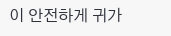이 안전하게 귀가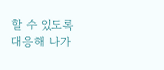할 수 있도록 대응해 나가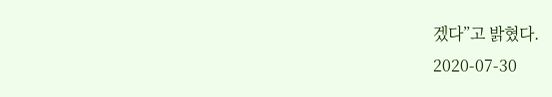겠다”고 밝혔다.
2020-07-30